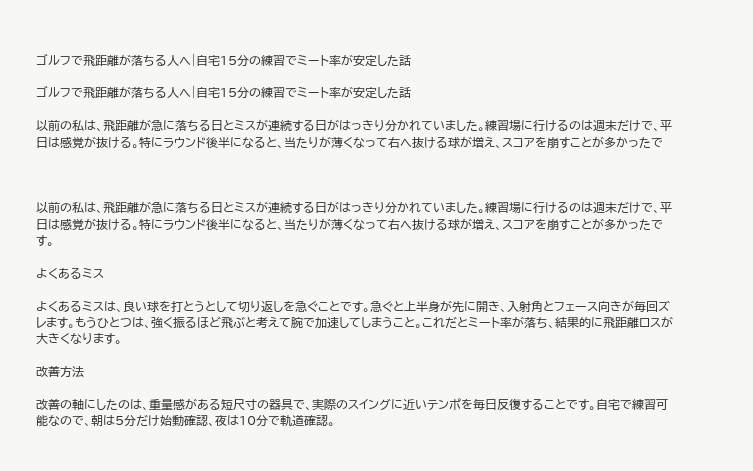ゴルフで飛距離が落ちる人へ|自宅15分の練習でミート率が安定した話

ゴルフで飛距離が落ちる人へ|自宅15分の練習でミート率が安定した話

以前の私は、飛距離が急に落ちる日とミスが連続する日がはっきり分かれていました。練習場に行けるのは週末だけで、平日は感覚が抜ける。特にラウンド後半になると、当たりが薄くなって右へ抜ける球が増え、スコアを崩すことが多かったで



以前の私は、飛距離が急に落ちる日とミスが連続する日がはっきり分かれていました。練習場に行けるのは週末だけで、平日は感覚が抜ける。特にラウンド後半になると、当たりが薄くなって右へ抜ける球が増え、スコアを崩すことが多かったです。

よくあるミス

よくあるミスは、良い球を打とうとして切り返しを急ぐことです。急ぐと上半身が先に開き、入射角とフェース向きが毎回ズレます。もうひとつは、強く振るほど飛ぶと考えて腕で加速してしまうこと。これだとミート率が落ち、結果的に飛距離ロスが大きくなります。

改善方法

改善の軸にしたのは、重量感がある短尺寸の器具で、実際のスイングに近いテンポを毎日反復することです。自宅で練習可能なので、朝は5分だけ始動確認、夜は10分で軌道確認。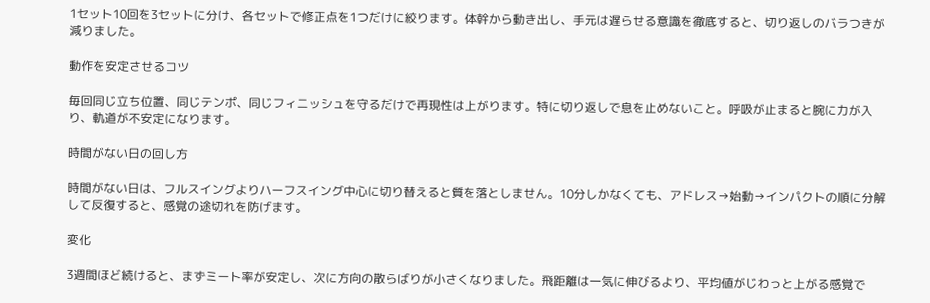1セット10回を3セットに分け、各セットで修正点を1つだけに絞ります。体幹から動き出し、手元は遅らせる意識を徹底すると、切り返しのバラつきが減りました。

動作を安定させるコツ

毎回同じ立ち位置、同じテンポ、同じフィニッシュを守るだけで再現性は上がります。特に切り返しで息を止めないこと。呼吸が止まると腕に力が入り、軌道が不安定になります。

時間がない日の回し方

時間がない日は、フルスイングよりハーフスイング中心に切り替えると質を落としません。10分しかなくても、アドレス→始動→インパクトの順に分解して反復すると、感覚の途切れを防げます。

変化

3週間ほど続けると、まずミート率が安定し、次に方向の散らばりが小さくなりました。飛距離は一気に伸びるより、平均値がじわっと上がる感覚で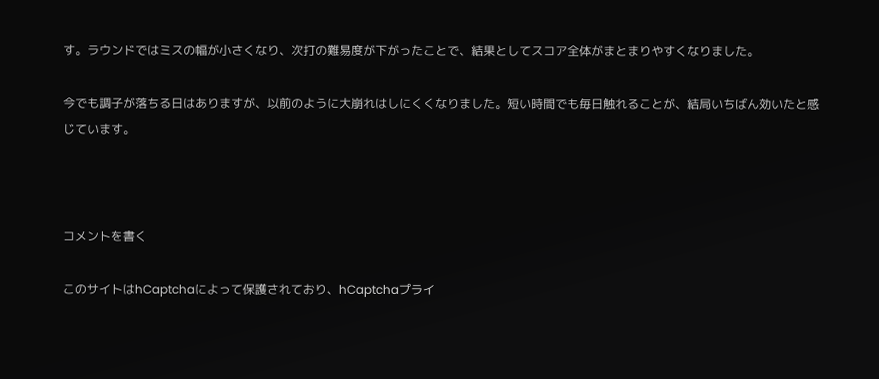す。ラウンドではミスの幅が小さくなり、次打の難易度が下がったことで、結果としてスコア全体がまとまりやすくなりました。

今でも調子が落ちる日はありますが、以前のように大崩れはしにくくなりました。短い時間でも毎日触れることが、結局いちばん効いたと感じています。



コメントを書く

このサイトはhCaptchaによって保護されており、hCaptchaプライ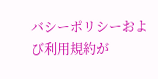バシーポリシーおよび利用規約が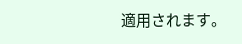適用されます。